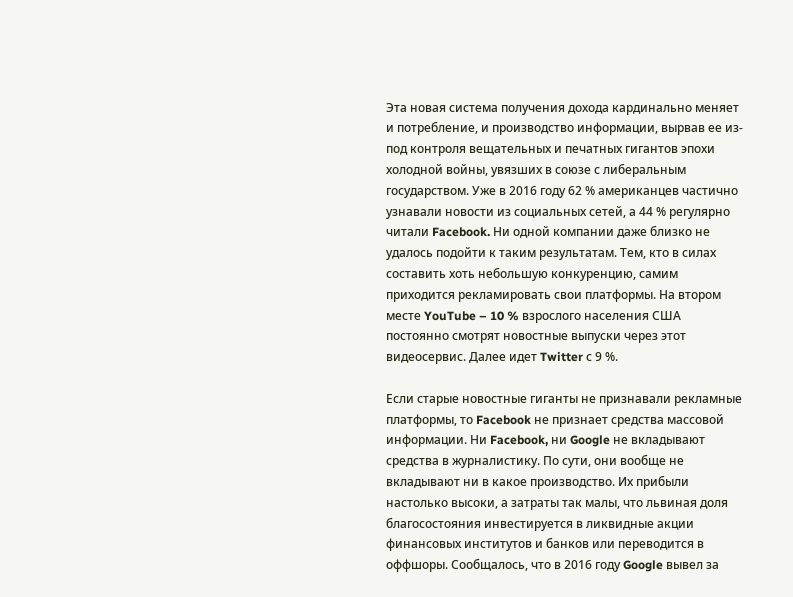Эта новая система получения дохода кардинально меняет и потребление, и производство информации, вырвав ее из-под контроля вещательных и печатных гигантов эпохи холодной войны, увязших в союзе с либеральным государством. Уже в 2016 году 62 % американцев частично узнавали новости из социальных сетей, а 44 % регулярно читали Facebook. Ни одной компании даже близко не удалось подойти к таким результатам. Тем, кто в силах составить хоть небольшую конкуренцию, самим приходится рекламировать свои платформы. На втором месте YouTube – 10 % взрослого населения США постоянно смотрят новостные выпуски через этот видеосервис. Далее идет Twitter с 9 %.

Если старые новостные гиганты не признавали рекламные платформы, то Facebook не признает средства массовой информации. Ни Facebook, ни Google не вкладывают средства в журналистику. По сути, они вообще не вкладывают ни в какое производство. Их прибыли настолько высоки, а затраты так малы, что львиная доля благосостояния инвестируется в ликвидные акции финансовых институтов и банков или переводится в оффшоры. Сообщалось, что в 2016 году Google вывел за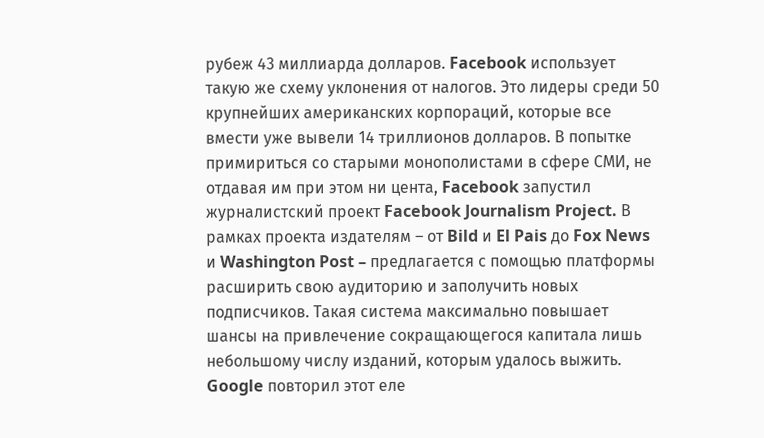рубеж 43 миллиарда долларов. Facebook использует такую же схему уклонения от налогов. Это лидеры среди 50 крупнейших американских корпораций, которые все вмести уже вывели 14 триллионов долларов. В попытке примириться со старыми монополистами в сфере СМИ, не отдавая им при этом ни цента, Facebook запустил журналистский проект Facebook Journalism Project. В рамках проекта издателям – от Bild и El Pais до Fox News и Washington Post – предлагается с помощью платформы расширить свою аудиторию и заполучить новых подписчиков. Такая система максимально повышает шансы на привлечение сокращающегося капитала лишь небольшому числу изданий, которым удалось выжить. Google повторил этот еле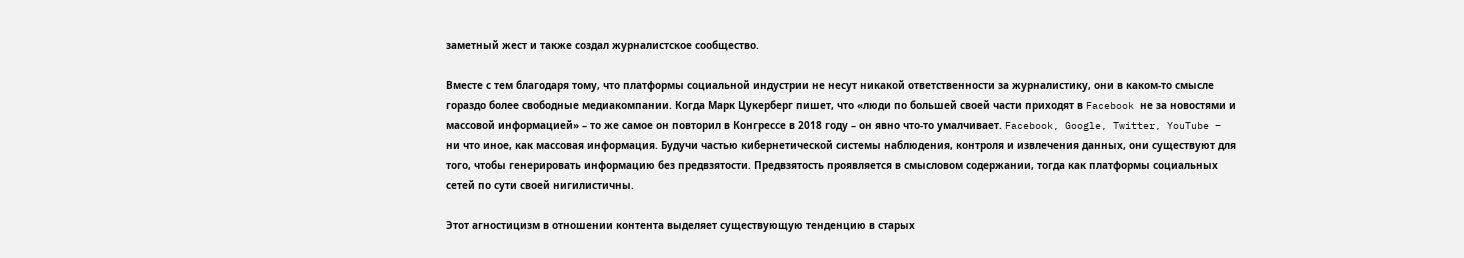заметный жест и также создал журналистское сообщество.

Вместе с тем благодаря тому, что платформы социальной индустрии не несут никакой ответственности за журналистику, они в каком-то смысле гораздо более свободные медиакомпании. Когда Марк Цукерберг пишет, что «люди по большей своей части приходят в Facebook не за новостями и массовой информацией» – то же самое он повторил в Конгрессе в 2018 году – он явно что-то умалчивает. Facebook, Google, Twitter, YouTube – ни что иное, как массовая информация. Будучи частью кибернетической системы наблюдения, контроля и извлечения данных, они существуют для того, чтобы генерировать информацию без предвзятости. Предвзятость проявляется в смысловом содержании, тогда как платформы социальных сетей по сути своей нигилистичны.

Этот агностицизм в отношении контента выделяет существующую тенденцию в старых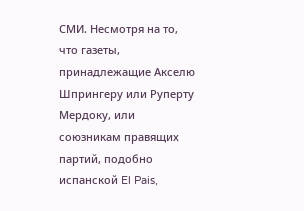СМИ. Несмотря на то, что газеты, принадлежащие Акселю Шпрингеру или Руперту Мердоку, или союзникам правящих партий, подобно испанской El Pais,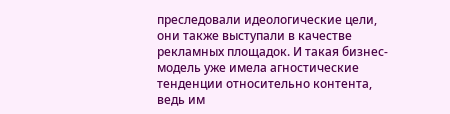преследовали идеологические цели, они также выступали в качестве рекламных площадок. И такая бизнес-модель уже имела агностические тенденции относительно контента, ведь им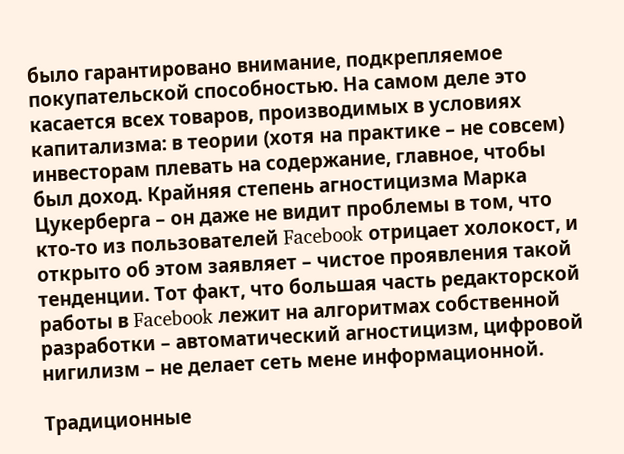было гарантировано внимание, подкрепляемое покупательской способностью. На самом деле это касается всех товаров, производимых в условиях капитализма: в теории (хотя на практике – не совсем) инвесторам плевать на содержание, главное, чтобы был доход. Крайняя степень агностицизма Марка Цукерберга – он даже не видит проблемы в том, что кто-то из пользователей Facebook отрицает холокост, и открыто об этом заявляет – чистое проявления такой тенденции. Тот факт, что большая часть редакторской работы в Facebook лежит на алгоритмах собственной разработки – автоматический агностицизм, цифровой нигилизм – не делает сеть мене информационной.

Традиционные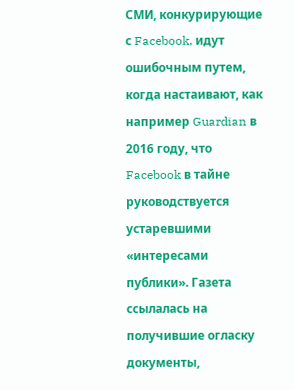СМИ, конкурирующие с Facebook, идут ошибочным путем, когда настаивают, как например Guardian в 2016 году, что Facebook в тайне руководствуется устаревшими «интересами публики». Газета ссылалась на получившие огласку документы,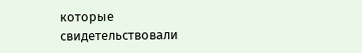которые свидетельствовали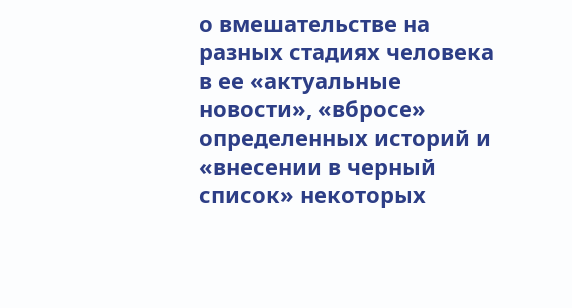о вмешательстве на разных стадиях человека в ее «актуальные новости», «вбросе» определенных историй и «внесении в черный список» некоторых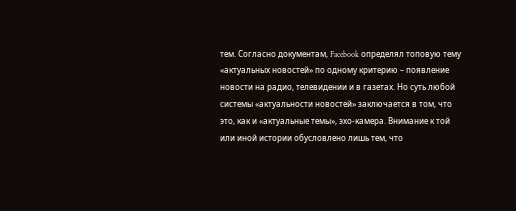тем. Согласно документам, Facebook определял топовую тему «актуальных новостей» по одному критерию – появление новости на радио, телевидении и в газетах. Но суть любой системы «актуальности новостей» заключается в том, что это, как и «актуальные темы», эхо-камера. Внимание к той или иной истории обусловлено лишь тем, что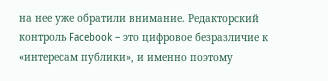на нее уже обратили внимание. Редакторский контроль Facebook – это цифровое безразличие к «интересам публики», и именно поэтому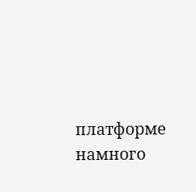платформе намного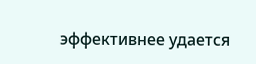эффективнее удается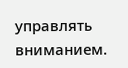управлять вниманием.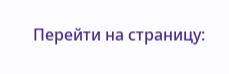Перейти на страницу: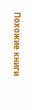Похожие книги